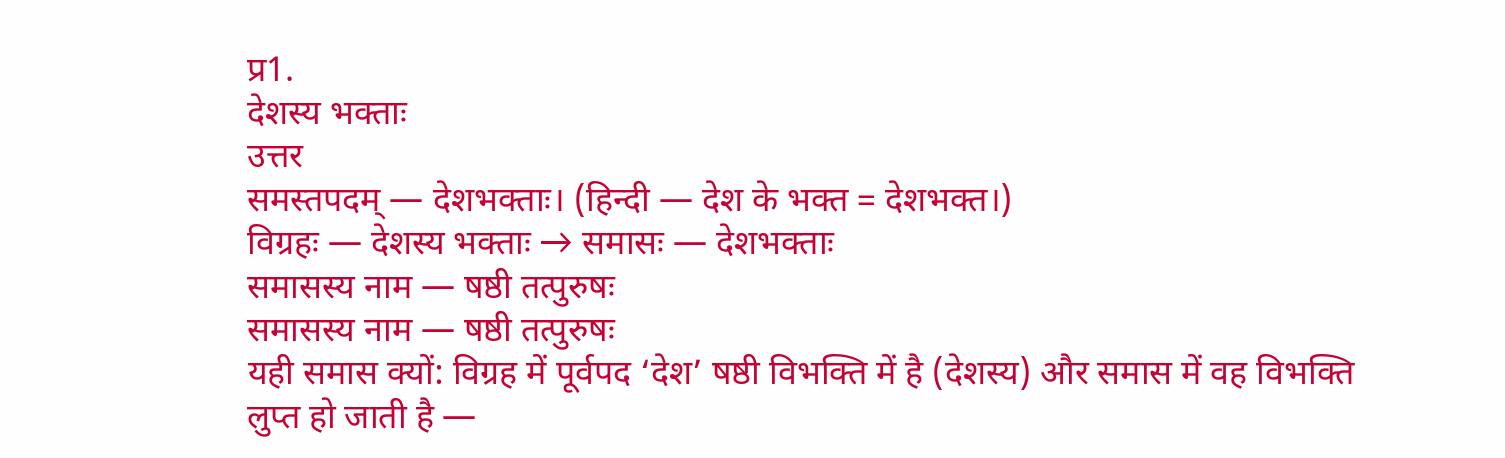प्र1.
देशस्य भक्ताः
उत्तर
समस्तपदम् — देशभक्ताः। (हिन्दी — देश के भक्त = देशभक्त।)
विग्रहः — देशस्य भक्ताः → समासः — देशभक्ताः
समासस्य नाम — षष्ठी तत्पुरुषः
समासस्य नाम — षष्ठी तत्पुरुषः
यही समास क्यों: विग्रह में पूर्वपद ‘देश’ षष्ठी विभक्ति में है (देशस्य) और समास में वह विभक्ति लुप्त हो जाती है —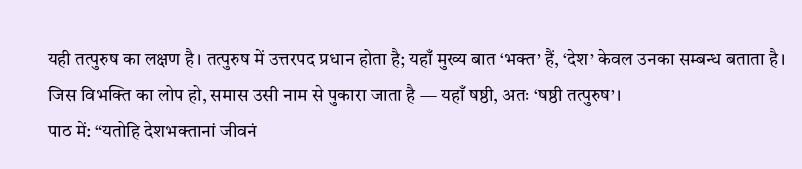यही तत्पुरुष का लक्षण है। तत्पुरुष में उत्तरपद प्रधान होता है; यहाँ मुख्य बात ‘भक्त’ हैं, ‘देश’ केवल उनका सम्बन्ध बताता है। जिस विभक्ति का लोप हो, समास उसी नाम से पुकारा जाता है — यहाँ षष्ठी, अतः ‘षष्ठी तत्पुरुष’।
पाठ में: “यतोहि देशभक्तानां जीवनं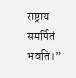राष्ट्राय समर्पितं भवति।”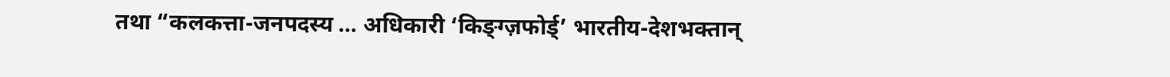तथा “कलकत्ता-जनपदस्य … अधिकारी ‘किङ्ग्ज़फोर्ड्’ भारतीय-देशभक्तान्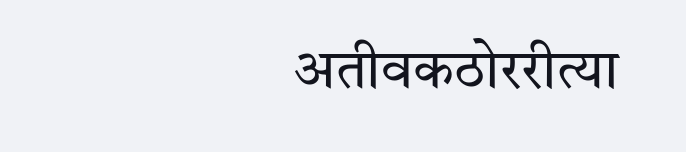अतीवकठोररीत्या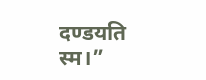दण्डयति स्म।”